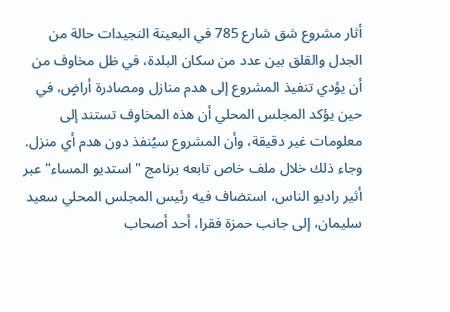أثار مشروع شق شارع 785 في البعينة النجيدات حالة من الجدل والقلق بين عدد من سكان البلدة، في ظل مخاوف من أن يؤدي تنفيذ المشروع إلى هدم منازل ومصادرة أراضٍ، في حين يؤكد المجلس المحلي أن هذه المخاوف تستند إلى معلومات غير دقيقة، وأن المشروع سيُنفذ دون هدم أي منزل.
وجاء ذلك خلال ملف خاص تابعه برنامج "استديو المساء" عبر أثير راديو الناس، استضاف فيه رئيس المجلس المحلي سعيد سليمان، إلى جانب حمزة فقرا، أحد أصحاب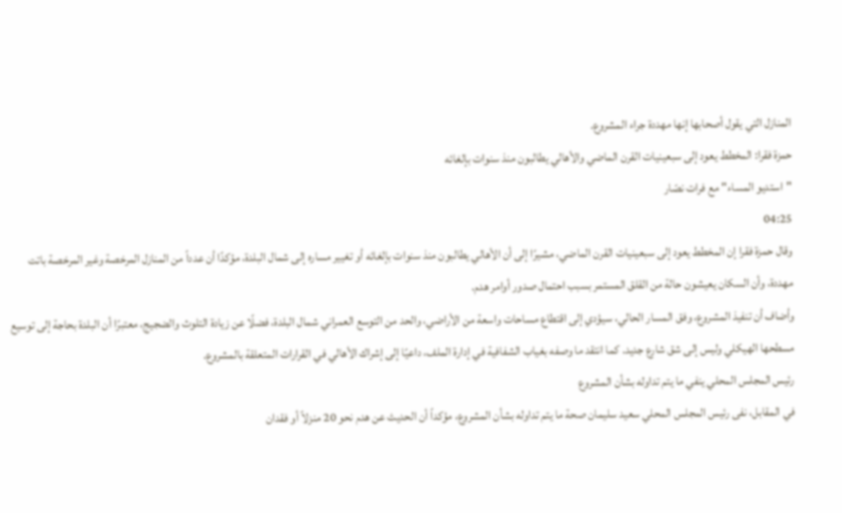المنازل التي يقول أصحابها إنها مهددة جراء المشروع.
حمزة فقرا: المخطط يعود إلى سبعينيات القرن الماضي والأهالي يطالبون منذ سنوات بإلغائه
"استديو المساء" مع فرات نصّار
04:25
وقال حمزة فقرا إن المخطط يعود إلى سبعينيات القرن الماضي، مشيرًا إلى أن الأهالي يطالبون منذ سنوات بإلغائه أو تغيير مساره إلى شمال البلدة، مؤكدًا أن عدداً من المنازل المرخصة وغير المرخصة باتت مهددة، وأن السكان يعيشون حالة من القلق المستمر بسبب احتمال صدور أوامر هدم.
وأضاف أن تنفيذ المشروع، وفق المسار الحالي، سيؤدي إلى اقتطاع مساحات واسعة من الأراضي، والحد من التوسع العمراني شمال البلدة، فضلًا عن زيادة التلوث والضجيج، معتبرًا أن البلدة بحاجة إلى توسيع مسطحها الهيكلي وليس إلى شق شارع جديد. كما انتقد ما وصفه بغياب الشفافية في إدارة الملف، داعيًا إلى إشراك الأهالي في القرارات المتعلقة بالمشروع.
رئيس المجلس المحلي ينفي ما يتم تداوله بشأن المشروع
في المقابل، نفى رئيس المجلس المحلي سعيد سليمان صحة ما يتم تداوله بشأن المشروع، مؤكداً أن الحديث عن هدم نحو 20 منزلاً أو فقدان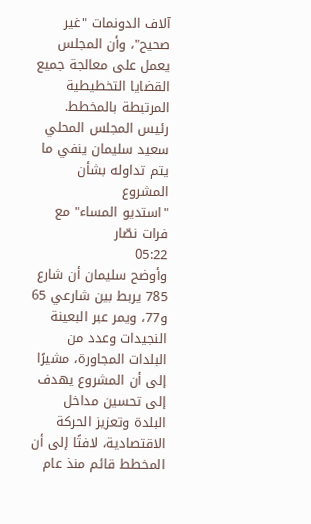آلاف الدونمات "غير صحيح"، وأن المجلس يعمل على معالجة جميع القضايا التخطيطية المرتبطة بالمخطط.
رئيس المجلس المحلي سعيد سليمان ينفي ما يتم تداوله بشأن المشروع
"استديو المساء" مع فرات نصّار
05:22
وأوضح سليمان أن شارع 785 يربط بين شارعي 65 و77، ويمر عبر البعينة النجيدات وعدد من البلدات المجاورة، مشيرًا إلى أن المشروع يهدف إلى تحسين مداخل البلدة وتعزيز الحركة الاقتصادية، لافتًا إلى أن المخطط قائم منذ عام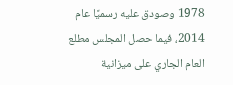1978 وصودق عليه رسميًا عام 2014، فيما حصل المجلس مطلع العام الجاري على ميزانية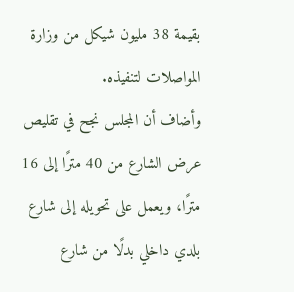بقيمة 38 مليون شيكل من وزارة المواصلات لتنفيذه.
وأضاف أن المجلس نجح في تقليص عرض الشارع من 40 مترًا إلى 16 مترًا، ويعمل على تحويله إلى شارع بلدي داخلي بدلًا من شارع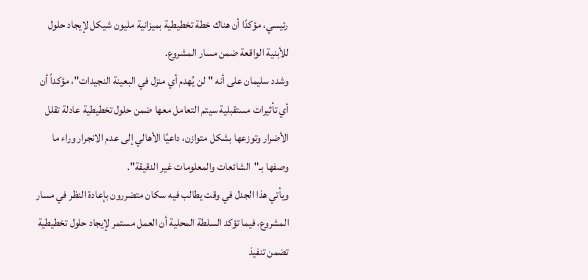رئيسي، مؤكدًا أن هناك خطة تخطيطية بميزانية مليون شيكل لإيجاد حلول للأبنية الواقعة ضمن مسار المشروع.
وشدد سليمان على أنه "لن يُهدم أي منزل في البعينة النجيدات"، مؤكداً أن أي تأثيرات مستقبلية سيتم التعامل معها ضمن حلول تخطيطية عادلة تقلل الأضرار وتوزعها بشكل متوازن، داعيًا الأهالي إلى عدم الانجرار وراء ما وصفها بـ"الشائعات والمعلومات غير الدقيقة".
ويأتي هذا الجدل في وقت يطالب فيه سكان متضررون بإعادة النظر في مسار المشروع، فيما تؤكد السلطة المحلية أن العمل مستمر لإيجاد حلول تخطيطية تضمن تنفيذ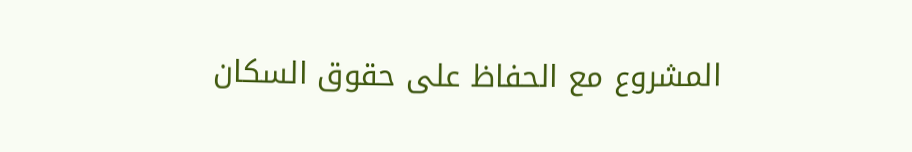المشروع مع الحفاظ على حقوق السكان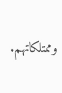وممتلكاتهم.